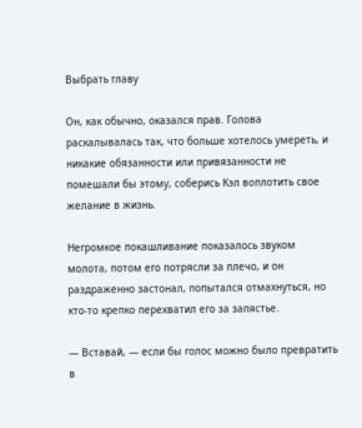Выбрать главу

Он, как обычно, оказался прав. Голова раскалывалась так, что больше хотелось умереть, и никакие обязанности или привязанности не помешали бы этому, соберись Кэл воплотить свое желание в жизнь.

Негромкое покашливание показалось звуком молота, потом его потрясли за плечо, и он раздраженно застонал, попытался отмахнуться, но кто-то крепко перехватил его за запястье.

— Вставай, — если бы голос можно было превратить в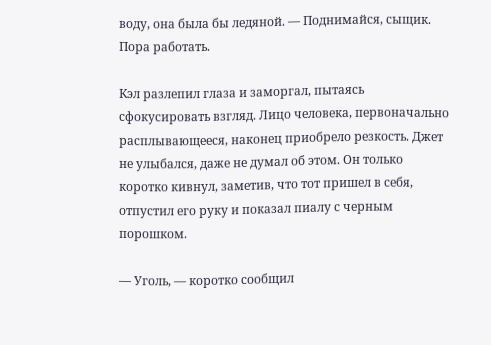воду, она была бы ледяной. — Поднимайся, сыщик. Пора работать.

Кэл разлепил глаза и заморгал, пытаясь сфокусировать взгляд. Лицо человека, первоначально расплывающееся, наконец приобрело резкость. Джет не улыбался, даже не думал об этом. Он только коротко кивнул, заметив, что тот пришел в себя, отпустил его руку и показал пиалу с черным порошком.

— Уголь, — коротко сообщил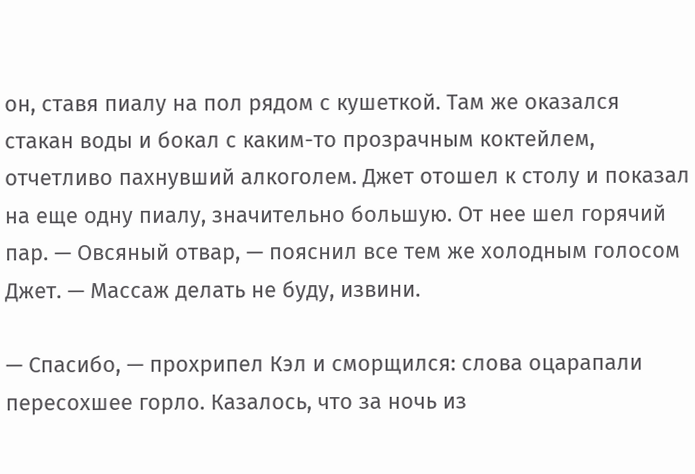он, ставя пиалу на пол рядом с кушеткой. Там же оказался стакан воды и бокал с каким-то прозрачным коктейлем, отчетливо пахнувший алкоголем. Джет отошел к столу и показал на еще одну пиалу, значительно большую. От нее шел горячий пар. — Овсяный отвар, — пояснил все тем же холодным голосом Джет. — Массаж делать не буду, извини.

— Спасибо, — прохрипел Кэл и сморщился: слова оцарапали пересохшее горло. Казалось, что за ночь из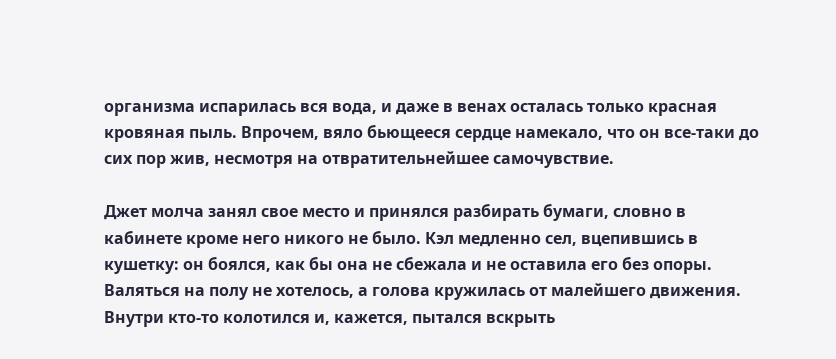организма испарилась вся вода, и даже в венах осталась только красная кровяная пыль. Впрочем, вяло бьющееся сердце намекало, что он все-таки до сих пор жив, несмотря на отвратительнейшее самочувствие.

Джет молча занял свое место и принялся разбирать бумаги, словно в кабинете кроме него никого не было. Кэл медленно сел, вцепившись в кушетку: он боялся, как бы она не сбежала и не оставила его без опоры. Валяться на полу не хотелось, а голова кружилась от малейшего движения. Внутри кто-то колотился и, кажется, пытался вскрыть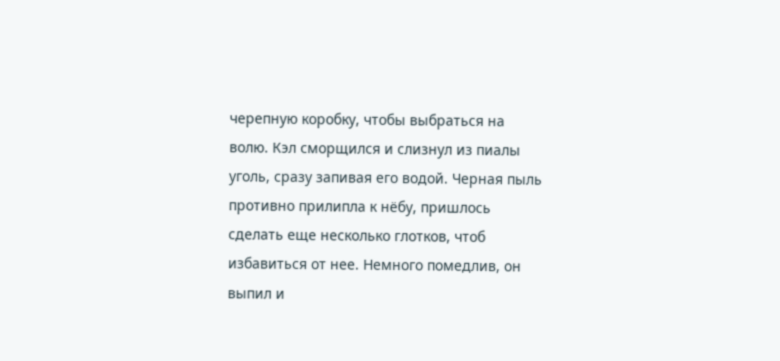черепную коробку, чтобы выбраться на волю. Кэл сморщился и слизнул из пиалы уголь, сразу запивая его водой. Черная пыль противно прилипла к нёбу, пришлось сделать еще несколько глотков, чтоб избавиться от нее. Немного помедлив, он выпил и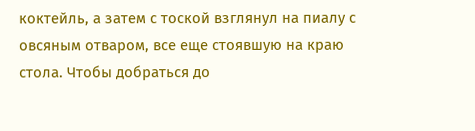коктейль, а затем с тоской взглянул на пиалу с овсяным отваром, все еще стоявшую на краю стола. Чтобы добраться до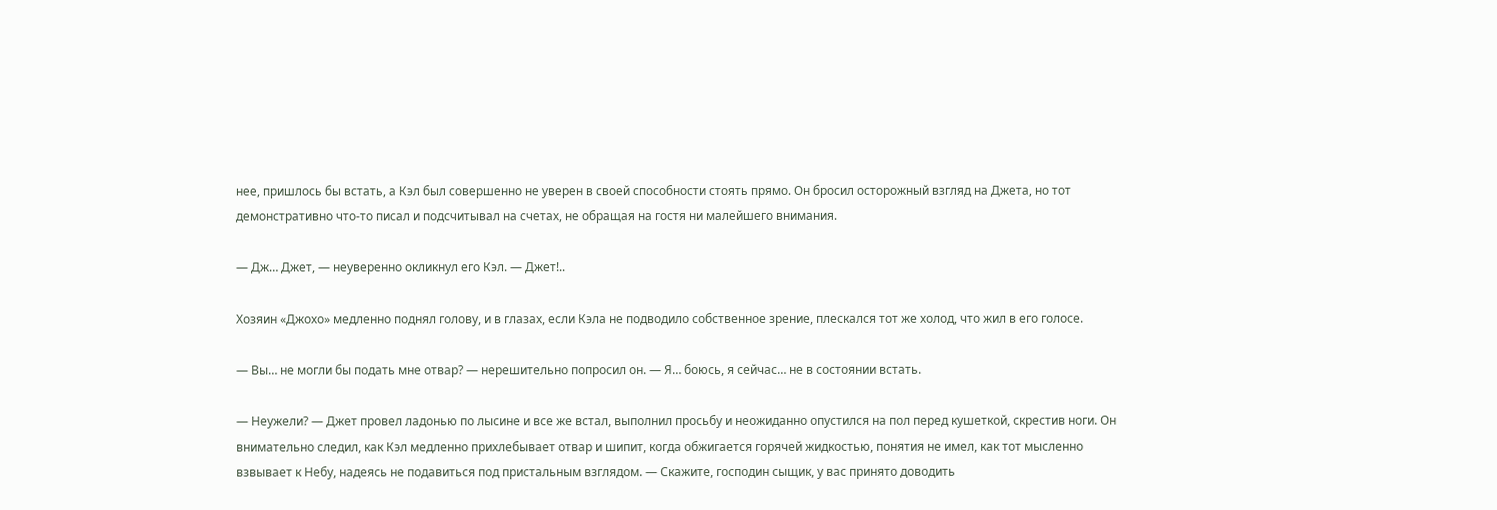нее, пришлось бы встать, а Кэл был совершенно не уверен в своей способности стоять прямо. Он бросил осторожный взгляд на Джета, но тот демонстративно что-то писал и подсчитывал на счетах, не обращая на гостя ни малейшего внимания.

— Дж… Джет, — неуверенно окликнул его Кэл. — Джет!..

Хозяин «Джохо» медленно поднял голову, и в глазах, если Кэла не подводило собственное зрение, плескался тот же холод, что жил в его голосе.

— Вы… не могли бы подать мне отвар? — нерешительно попросил он. — Я… боюсь, я сейчас… не в состоянии встать.

— Неужели? — Джет провел ладонью по лысине и все же встал, выполнил просьбу и неожиданно опустился на пол перед кушеткой, скрестив ноги. Он внимательно следил, как Кэл медленно прихлебывает отвар и шипит, когда обжигается горячей жидкостью, понятия не имел, как тот мысленно взвывает к Небу, надеясь не подавиться под пристальным взглядом. — Скажите, господин сыщик, у вас принято доводить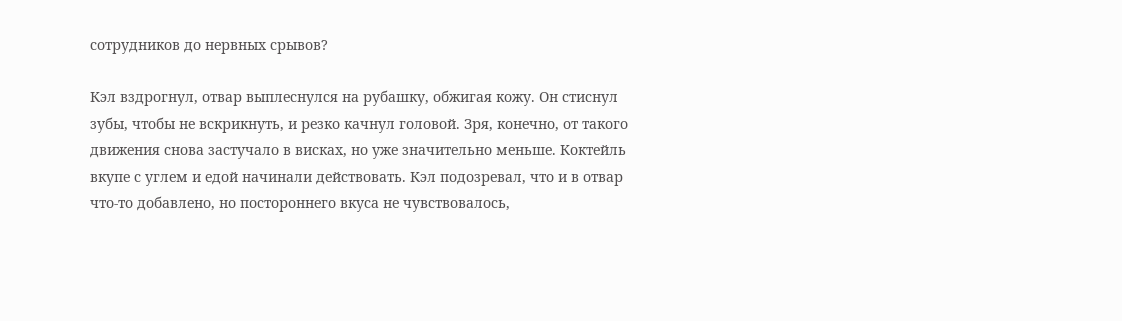сотрудников до нервных срывов?

Кэл вздрогнул, отвар выплеснулся на рубашку, обжигая кожу. Он стиснул зубы, чтобы не вскрикнуть, и резко качнул головой. Зря, конечно, от такого движения снова застучало в висках, но уже значительно меньше. Коктейль вкупе с углем и едой начинали действовать. Кэл подозревал, что и в отвар что-то добавлено, но постороннего вкуса не чувствовалось,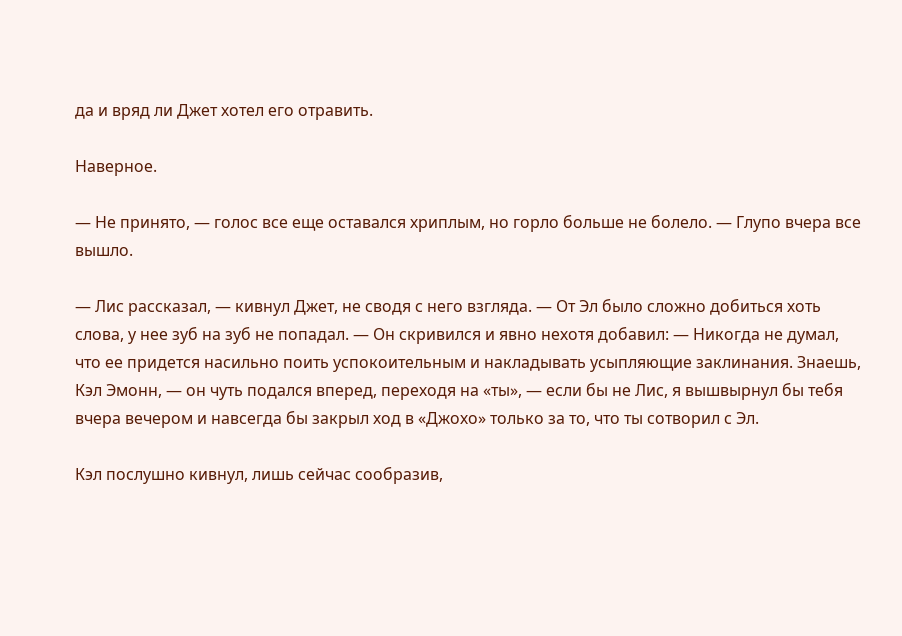да и вряд ли Джет хотел его отравить.

Наверное.

— Не принято, — голос все еще оставался хриплым, но горло больше не болело. — Глупо вчера все вышло.

— Лис рассказал, — кивнул Джет, не сводя с него взгляда. — От Эл было сложно добиться хоть слова, у нее зуб на зуб не попадал. — Он скривился и явно нехотя добавил: — Никогда не думал, что ее придется насильно поить успокоительным и накладывать усыпляющие заклинания. Знаешь, Кэл Эмонн, — он чуть подался вперед, переходя на «ты», — если бы не Лис, я вышвырнул бы тебя вчера вечером и навсегда бы закрыл ход в «Джохо» только за то, что ты сотворил с Эл.

Кэл послушно кивнул, лишь сейчас сообразив,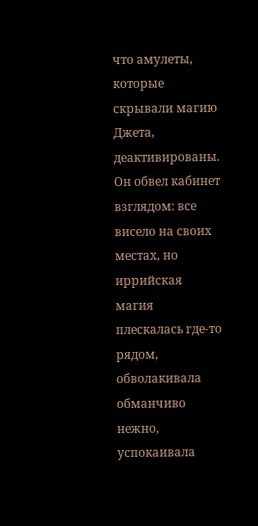что амулеты, которые скрывали магию Джета, деактивированы. Он обвел кабинет взглядом: все висело на своих местах, но иррийская магия плескалась где-то рядом, обволакивала обманчиво нежно, успокаивала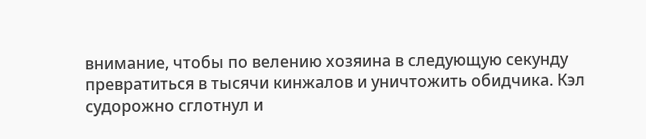внимание, чтобы по велению хозяина в следующую секунду превратиться в тысячи кинжалов и уничтожить обидчика. Кэл судорожно сглотнул и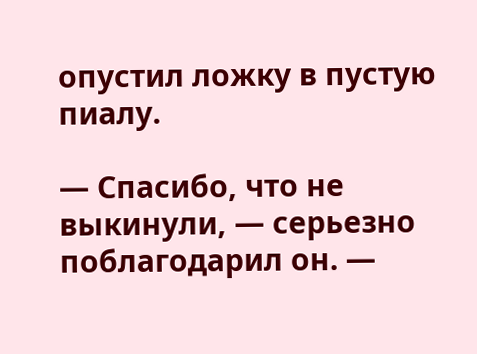опустил ложку в пустую пиалу.

— Спасибо, что не выкинули, — серьезно поблагодарил он. —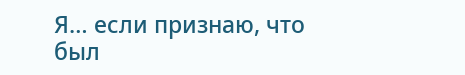Я… если признаю, что был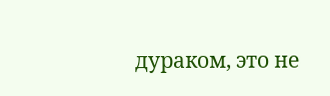дураком, это не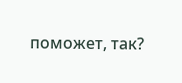поможет, так?